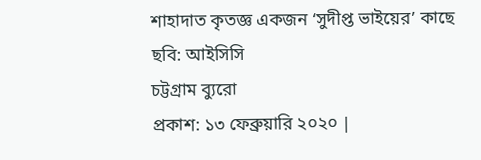শাহাদাত কৃতজ্ঞ একজন ‘সুদীপ্ত ভাইয়ের’ কাছে
ছবি: আইসিসি
চট্টগ্রাম ব্যুরো
প্রকাশ: ১৩ ফেব্রুয়ারি ২০২০ |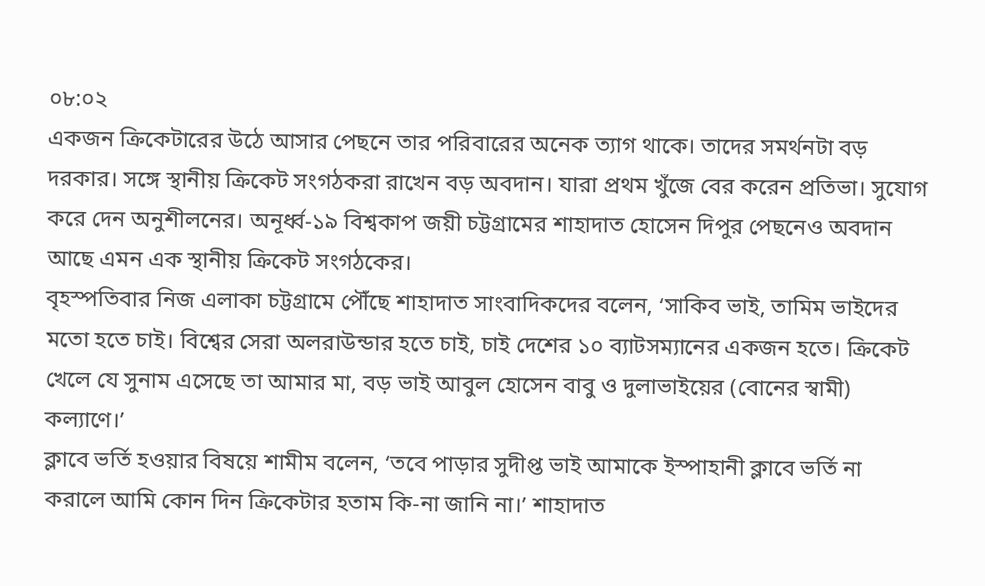০৮:০২
একজন ক্রিকেটারের উঠে আসার পেছনে তার পরিবারের অনেক ত্যাগ থাকে। তাদের সমর্থনটা বড় দরকার। সঙ্গে স্থানীয় ক্রিকেট সংগঠকরা রাখেন বড় অবদান। যারা প্রথম খুঁজে বের করেন প্রতিভা। সুযোগ করে দেন অনুশীলনের। অনূর্ধ্ব-১৯ বিশ্বকাপ জয়ী চট্টগ্রামের শাহাদাত হোসেন দিপুর পেছনেও অবদান আছে এমন এক স্থানীয় ক্রিকেট সংগঠকের।
বৃহস্পতিবার নিজ এলাকা চট্টগ্রামে পৌঁছে শাহাদাত সাংবাদিকদের বলেন, ‘সাকিব ভাই, তামিম ভাইদের মতো হতে চাই। বিশ্বের সেরা অলরাউন্ডার হতে চাই, চাই দেশের ১০ ব্যাটসম্যানের একজন হতে। ক্রিকেট খেলে যে সুনাম এসেছে তা আমার মা, বড় ভাই আবুল হোসেন বাবু ও দুলাভাইয়ের (বোনের স্বামী) কল্যাণে।’
ক্লাবে ভর্তি হওয়ার বিষয়ে শামীম বলেন, ‘তবে পাড়ার সুদীপ্ত ভাই আমাকে ইস্পাহানী ক্লাবে ভর্তি না করালে আমি কোন দিন ক্রিকেটার হতাম কি-না জানি না।’ শাহাদাত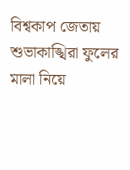বিশ্বকাপ জেতায় শুভাকাঙ্খিরা ফুলের মালা নিয়ে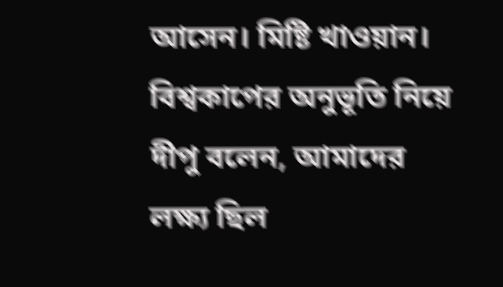আসেন। মিষ্টি খাওয়ান। বিশ্বকাপের অনুভূতি নিয়ে দীপু বলেন, আমাদের লক্ষ্য ছিল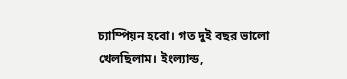চ্যাম্পিয়ন হবো। গত দুই বছর ভালো খেলছিলাম। ইংল্যান্ড,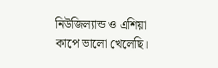নিউজিল্যান্ড ও এশিয়া কাপে ভালো খেলেছি।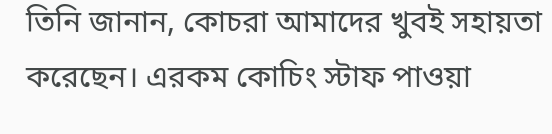তিনি জানান, কোচরা আমাদের খুবই সহায়তা করেছেন। এরকম কোচিং স্টাফ পাওয়া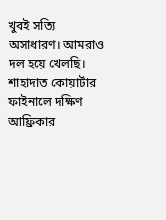খুবই সত্যি অসাধারণ। আমরাও দল হয়ে খেলছি। শাহাদাত কোয়ার্টার ফাইনালে দক্ষিণ আফ্রিকার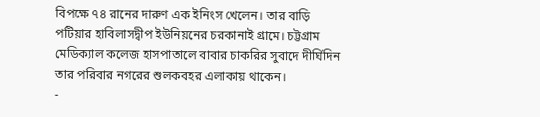বিপক্ষে ৭৪ রানের দারুণ এক ইনিংস খেলেন। তার বাড়ি পটিয়ার হাবিলাসদ্বীপ ইউনিয়নের চরকানাই গ্রামে। চট্টগ্রাম মেডিক্যাল কলেজ হাসপাতালে বাবার চাকরির সুবাদে দীর্ঘিদিন তার পরিবার নগরের শুলকবহর এলাকায় থাকেন।
-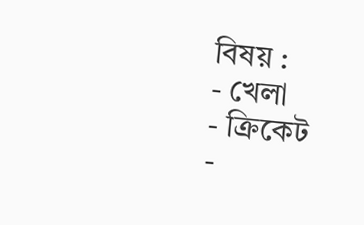বিষয় :
- খেলা
- ক্রিকেট
-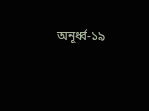অনূর্ধ্ব-১৯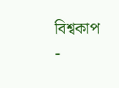বিশ্বকাপ
-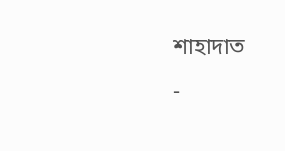শাহাদাত
-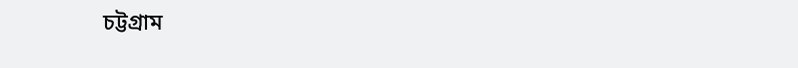চট্টগ্রাম